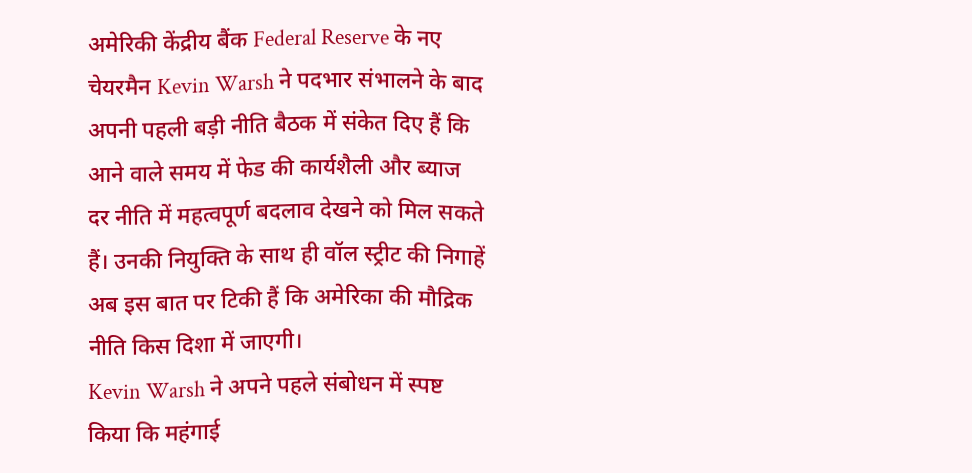अमेरिकी केंद्रीय बैंक Federal Reserve के नए चेयरमैन Kevin Warsh ने पदभार संभालने के बाद अपनी पहली बड़ी नीति बैठक में संकेत दिए हैं कि आने वाले समय में फेड की कार्यशैली और ब्याज दर नीति में महत्वपूर्ण बदलाव देखने को मिल सकते हैं। उनकी नियुक्ति के साथ ही वॉल स्ट्रीट की निगाहें अब इस बात पर टिकी हैं कि अमेरिका की मौद्रिक नीति किस दिशा में जाएगी।
Kevin Warsh ने अपने पहले संबोधन में स्पष्ट किया कि महंगाई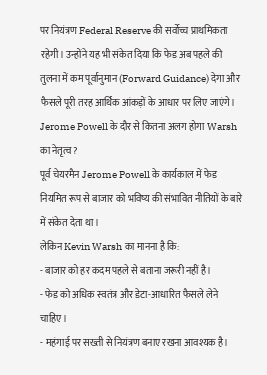पर नियंत्रण Federal Reserve की सर्वोच्च प्राथमिकता रहेगी। उन्होंने यह भी संकेत दिया कि फेड अब पहले की तुलना में कम पूर्वानुमान (Forward Guidance) देगा और फैसले पूरी तरह आर्थिक आंकड़ों के आधार पर लिए जाएंगे।
Jerome Powell के दौर से कितना अलग होगा Warsh का नेतृत्व?
पूर्व चेयरमैन Jerome Powell के कार्यकाल में फेड नियमित रूप से बाजार को भविष्य की संभावित नीतियों के बारे में संकेत देता था।
लेकिन Kevin Warsh का मानना है कि:
- बाजार को हर कदम पहले से बताना जरूरी नहीं है।
- फेड को अधिक स्वतंत्र और डेटा-आधारित फैसले लेने चाहिए।
- महंगाई पर सख्ती से नियंत्रण बनाए रखना आवश्यक है।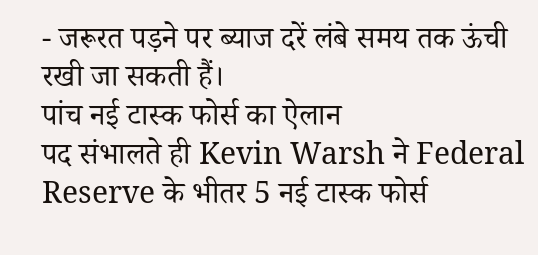- जरूरत पड़ने पर ब्याज दरें लंबे समय तक ऊंची रखी जा सकती हैं।
पांच नई टास्क फोर्स का ऐलान
पद संभालते ही Kevin Warsh ने Federal Reserve के भीतर 5 नई टास्क फोर्स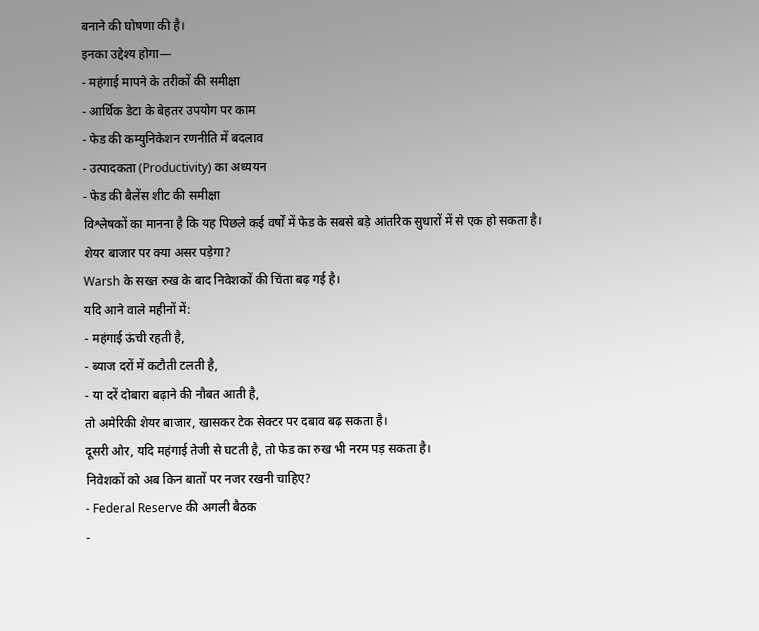बनाने की घोषणा की है।
इनका उद्देश्य होगा—
- महंगाई मापने के तरीकों की समीक्षा
- आर्थिक डेटा के बेहतर उपयोग पर काम
- फेड की कम्युनिकेशन रणनीति में बदलाव
- उत्पादकता (Productivity) का अध्ययन
- फेड की बैलेंस शीट की समीक्षा
विश्लेषकों का मानना है कि यह पिछले कई वर्षों में फेड के सबसे बड़े आंतरिक सुधारों में से एक हो सकता है।
शेयर बाजार पर क्या असर पड़ेगा?
Warsh के सख्त रुख के बाद निवेशकों की चिंता बढ़ गई है।
यदि आने वाले महीनों में:
- महंगाई ऊंची रहती है,
- ब्याज दरों में कटौती टलती है,
- या दरें दोबारा बढ़ाने की नौबत आती है,
तो अमेरिकी शेयर बाजार, खासकर टेक सेक्टर पर दबाव बढ़ सकता है।
दूसरी ओर, यदि महंगाई तेजी से घटती है, तो फेड का रुख भी नरम पड़ सकता है।
निवेशकों को अब किन बातों पर नजर रखनी चाहिए?
- Federal Reserve की अगली बैठक
-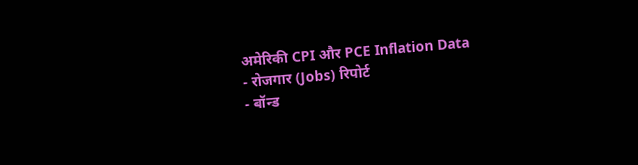अमेरिकी CPI और PCE Inflation Data
- रोजगार (Jobs) रिपोर्ट
- बॉन्ड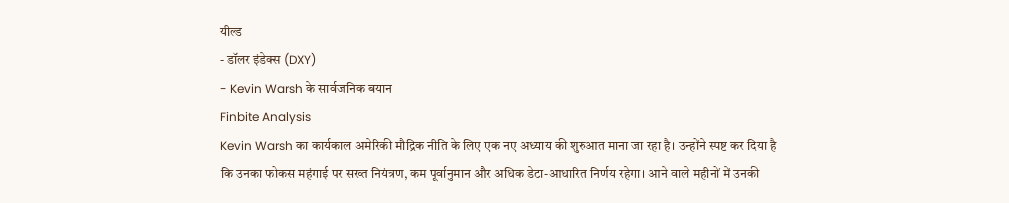यील्ड
- डॉलर इंडेक्स (DXY)
- Kevin Warsh के सार्वजनिक बयान
Finbite Analysis
Kevin Warsh का कार्यकाल अमेरिकी मौद्रिक नीति के लिए एक नए अध्याय की शुरुआत माना जा रहा है। उन्होंने स्पष्ट कर दिया है कि उनका फोकस महंगाई पर सख्त नियंत्रण, कम पूर्वानुमान और अधिक डेटा-आधारित निर्णय रहेगा। आने वाले महीनों में उनकी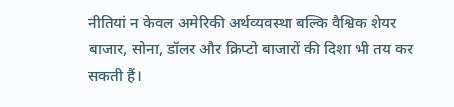नीतियां न केवल अमेरिकी अर्थव्यवस्था बल्कि वैश्विक शेयर बाजार, सोना, डॉलर और क्रिप्टो बाजारों की दिशा भी तय कर सकती हैं।